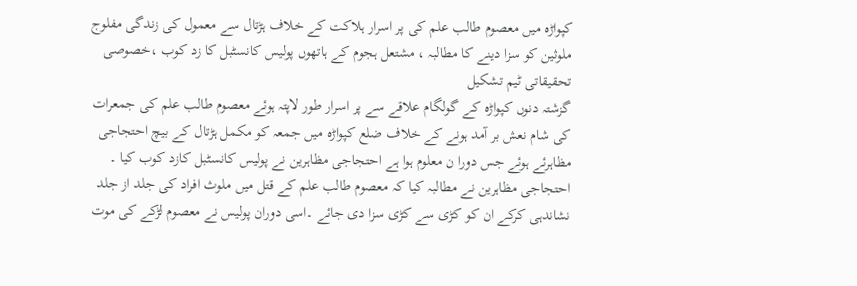کپواڑہ میں معصوم طالب علم کی پر اسرار ہلاکت کے خلاف ہڑتال سے معمول کی زندگی مفلوج
ملوثین کو سزا دینے کا مطالبہ ، مشتعل ہجوم کے ہاتھوں پولیس کانسٹبل کا زد کوب ،خصوصی تحقیقاتی ٹیم تشکیل
گزشتہ دنوں کپواڑہ کے گولگام علاقے سے پر اسرار طور لاپتہ ہوئے معصوم طالب علم کی جمعرات کی شام نعش بر آمد ہونے کے خلاف ضلع کپواڑہ میں جمعہ کو مکمل ہڑتال کے بیچ احتجاجی مظاہرئے ہوئے جس دورا ن معلوم ہوا ہے احتجاجی مظاہرین نے پولیس کانسٹبل کازد کوب کیا ۔ احتجاجی مظاہرین نے مطالبہ کیا کہ معصوم طالب علم کے قتل میں ملوث افراد کی جلد از جلد نشاندہی کرکے ان کو کڑی سے کڑی سزا دی جائے ۔اسی دوران پولیس نے معصوم لڑکے کی موت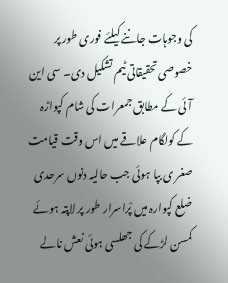کی وجوہات جاننے کیلئے فوری طور پر خصوصی تحقیقاتی ٹیم تشکیل دی۔ سی این آئی کے مطابق جمعرات کی شام کپواڑہ کے کولگام علاقے میں اس وقت قیامت صغر ی بپا ہوئی جب حالیہ دنوں سرحدی ضلع کپوارہ میں پْراسرار طور پر لاپتہ ہوئے کمسن لڑکے کی جھلسی ہوئی نعش نالے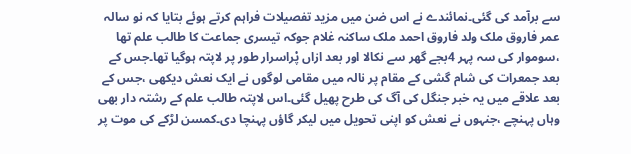سے برآمد کی گئی۔نمائندے نے اس ضن میں مزید تفصیلات فراہم کرتے ہوئے بتایا کہ نو سالہ عمر فاروق ملک ولد فاروق احمد ملک ساکنہ غلام جوکہ تیسری جماعت کا طالب علم تھا ،سوموار کی سہ پہر 4بجے گھر سے نکالا اور بعد ازاں پْراسرار طور پر لاپتہ ہوگیا تھا۔جس کے بعد جمعرات کی شام گشی کے مقام پر نالہ میں مقامی لوگوں نے ایک نعش دیکھی ،جس کے بعد علاقے میں یہ خبر جنگل کی آگ کی طرح پھیل گئی۔اس لاپتہ طالب علم کے رشتہ دار بھی وہاں پہنچے ،جنہوں نے نعش کو اپنی تحویل میں لیکر گاؤں پہنچا دی۔کمسن لڑکے کی موت پر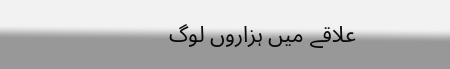علاقے میں ہزاروں لوگ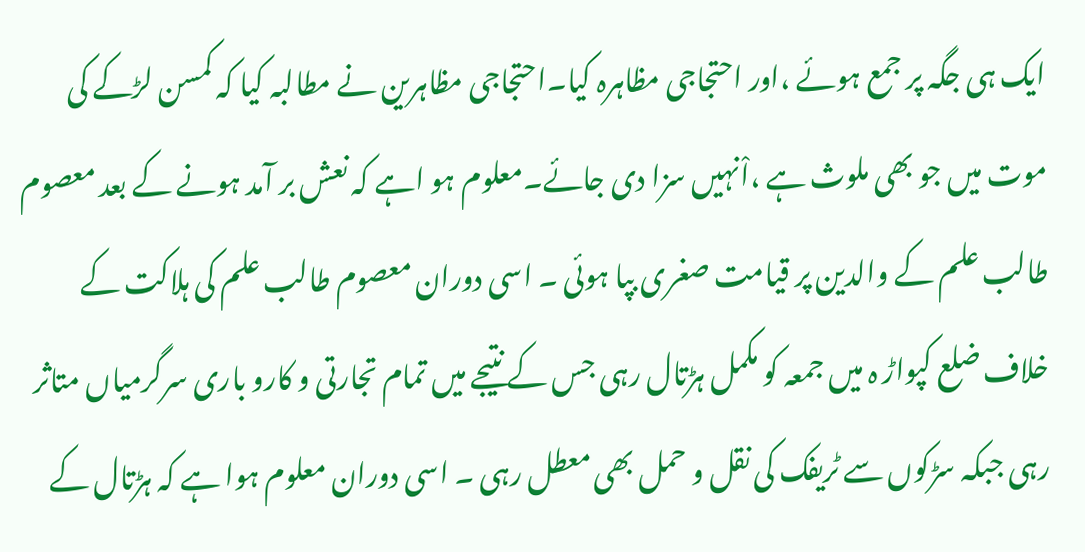ایک ہی جگہ پر جمع ہوئے ،اور احتجاجی مظاہرہ کیا۔احتجاجی مظاہرین نے مطالبہ کیا کہ کمسن لڑکے کی موت میں جو بھی ملوث ہے ،اْنہیں سزا دی جائے۔معلوم ہو اہے کہ نعش بر آمد ہونے کے بعد معصوم طالب علم کے والدین پر قیامت صغری بپا ہوئی ۔ اسی دوران معصوم طالب علم کی ہلاکت کے خلاف ضلع کپواڑ ہ میں جمعہ کو مکمل ہڑتال رہی جس کے نتیجے میں تمام تجارتی و کارو باری سرگرمیاں متاثر رہی جبکہ سڑکوں سے ٹریفک کی نقل و حمل بھی معطل رہی ۔ اسی دوران معلوم ہوا ہے کہ ہڑتال کے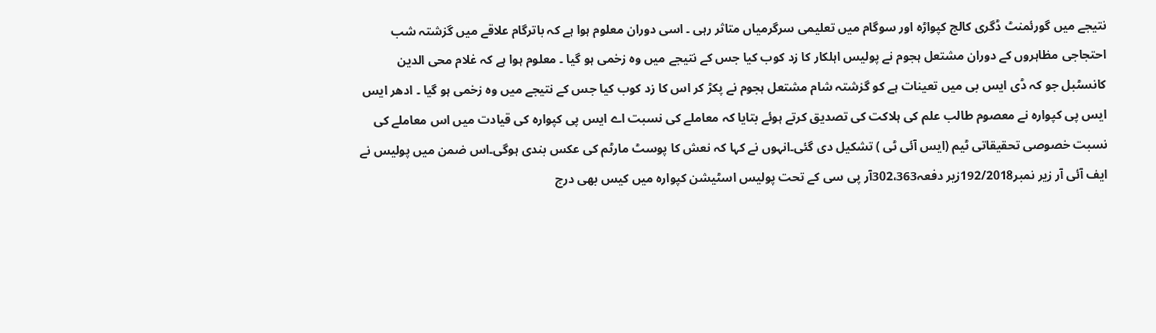نتیجے میں گورئمنٹ ڈگری کالج کپواڑہ اور سوگام میں تعلیمی سرگرمیاں متاثر رہی ۔ اسی دوران معلوم ہوا ہے کہ باترگام علاقے میں گزشتہ شب احتجاجی مظاہروں کے دوران مشتعل ہجوم نے پولیس اہلکار کا زد کوب کیا جس کے نتیجے میں وہ زخمی ہو گیا ۔ معلوم ہوا ہے کہ غلام محی الدین کانسٹبل جو کہ ڈی ایس بی میں تعینات ہے کو گزشتہ شام مشتعل ہجوم نے پکڑ کر اس کا زد کوب کیا جس کے نتیجے میں وہ زخمی ہو گیا ۔ ادھر ایس ایس پی کپوارہ نے معصوم طالب علم کی ہلاکت کی تصدیق کرتے ہوئے بتایا کہ معاملے کی نسبت اے ایس پی کپوارہ کی قیادت میں اس معاملے کی نسبت خصوصی تحقیقاتی ٹیم (ایس آئی ٹی ) تشکیل دی گئی۔انہوں نے کہا کہ نعش کا پوسٹ مارٹم کی عکس بندی ہوگی۔اس ضمن میں پولیس نے ایف آئی آر زیر نمبر192/2018زیر دفعہ302،363آر پی سی کے تحت پولیس اسٹیشن کپوارہ میں کیس بھی درج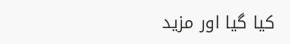کیا گیا اور مزید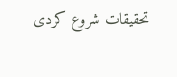تحقیقات شروع کردی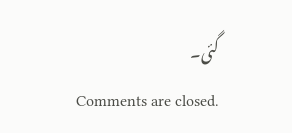گئی۔
Comments are closed.